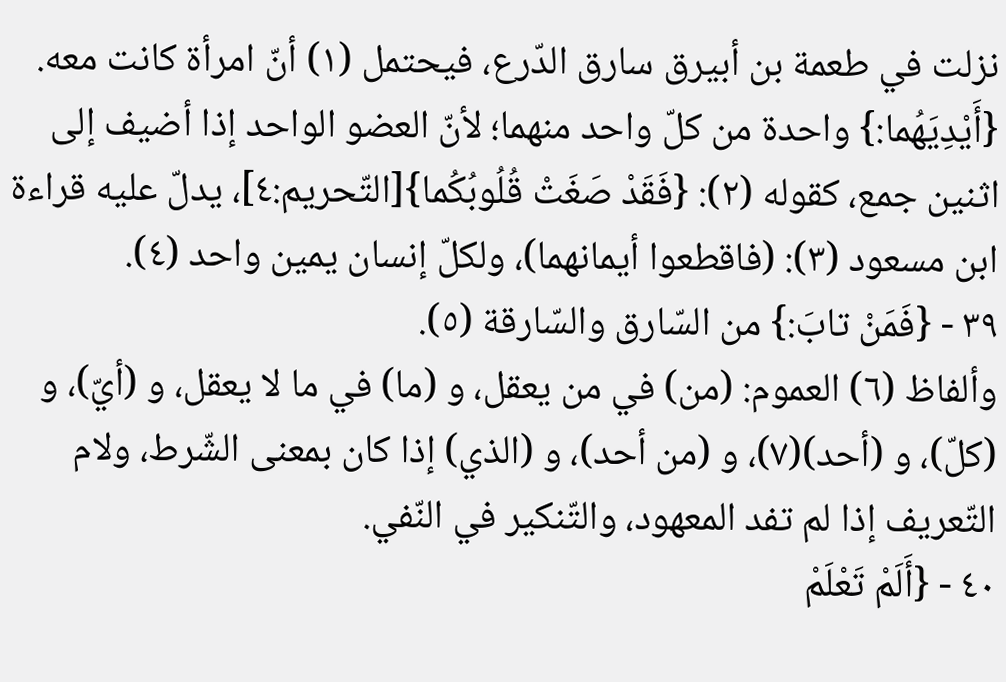نزلت في طعمة بن أبيرق سارق الدّرع، فيحتمل (١) أنّ امرأة كانت معه.
{أَيْدِيَهُما:} واحدة من كلّ واحد منهما؛ لأنّ العضو الواحد إذا أضيف إلى اثنين جمع، كقوله (٢): {فَقَدْ صَغَتْ قُلُوبُكُما}[التّحريم:٤]، يدلّ عليه قراءة ابن مسعود (٣): (فاقطعوا أيمانهما)، ولكلّ إنسان يمين واحد (٤).
٣٩ - {فَمَنْ تابَ:} من السّارق والسّارقة (٥).
وألفاظ (٦) العموم: (من) في من يعقل، و (ما) في ما لا يعقل، و (أيّ)، و (كلّ)، و (أحد)(٧)، و (من أحد)، و (الذي) إذا كان بمعنى الشّرط، ولام التّعريف إذا لم تفد المعهود، والتّنكير في النّفي.
٤٠ - {أَلَمْ تَعْلَمْ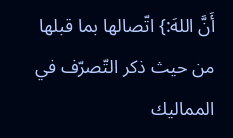أَنَّ اللهَ:} اتّصالها بما قبلها من حيث ذكر التّصرّف في المماليك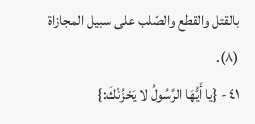بالقتل والقطع والصّلب على سبيل المجازاة (٨).
٤١ - {يا أَيُّهَا الرَّسُولُ لا يَحْزُنْكَ:}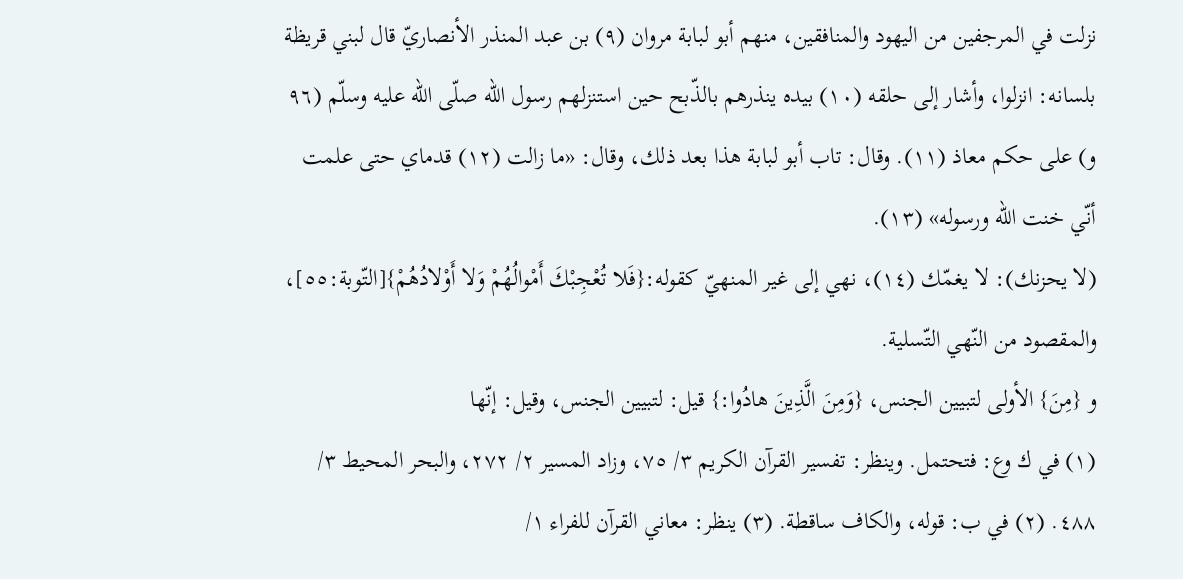نزلت في المرجفين من اليهود والمنافقين، منهم أبو لبابة مروان (٩) بن عبد المنذر الأنصاريّ قال لبني قريظة بلسانه: انزلوا، وأشار إلى حلقه (١٠) بيده ينذرهم بالذّبح حين استنزلهم رسول الله صلّى الله عليه وسلّم (٩٦ و) على حكم معاذ (١١). وقال: تاب أبو لبابة هذا بعد ذلك، وقال: «ما زالت (١٢) قدماي حتى علمت أنّي خنت الله ورسوله» (١٣).
(لا يحزنك): لا يغمّك (١٤)، نهي إلى غير المنهيّ كقوله:{فَلا تُعْجِبْكَ أَمْوالُهُمْ وَلا أَوْلادُهُمْ}[التّوبة:٥٥]، والمقصود من النّهي التّسلية.
و {مِنَ} الأولى لتبيين الجنس، {وَمِنَ الَّذِينَ هادُوا:} قيل: لتبيين الجنس، وقيل: إنّها
(١) في ك وع: فتحتمل. وينظر: تفسير القرآن الكريم ٣/ ٧٥، وزاد المسير ٢/ ٢٧٢، والبحر المحيط ٣/ ٤٨٨. (٢) في ب: قوله، والكاف ساقطة. (٣) ينظر: معاني القرآن للفراء ١/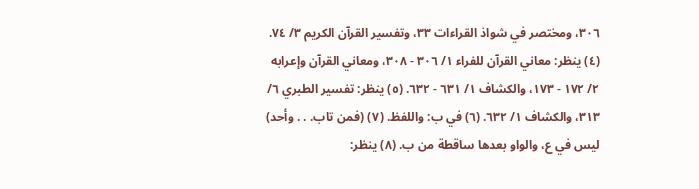٣٠٦، ومختصر في شواذ القراءات ٣٣، وتفسير القرآن الكريم ٣/ ٧٤. (٤) ينظر: معاني القرآن للفراء ١/ ٣٠٦ - ٣٠٨، ومعاني القرآن وإعرابه ٢/ ١٧٢ - ١٧٣، والكشاف ١/ ٦٣١ - ٦٣٢. (٥) ينظر: تفسير الطبري ٦/ ٣١٣، والكشاف ١/ ٦٣٢. (٦) في ب: واللفظ. (٧) (فمن تاب. . . وأحد) ليس في ع، والواو بعدها ساقطة من ب. (٨) ينظر: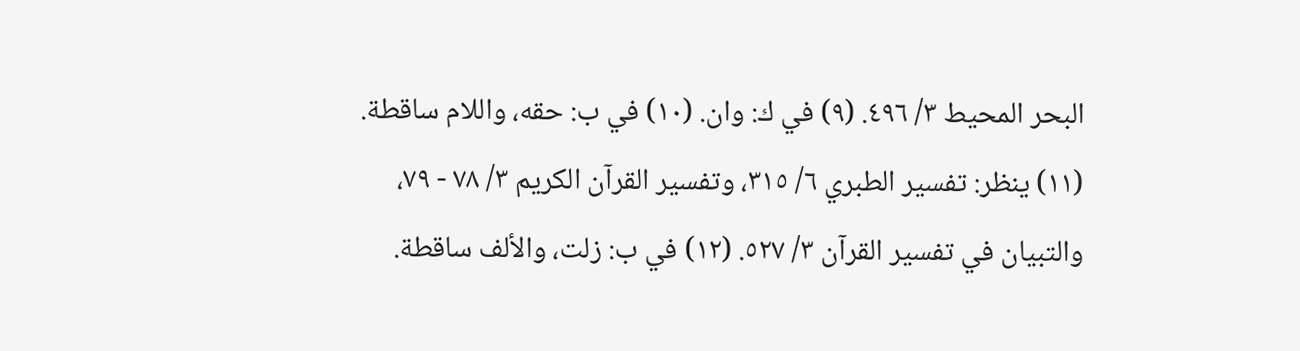البحر المحيط ٣/ ٤٩٦. (٩) في ك: وان. (١٠) في ب: حقه، واللام ساقطة. (١١) ينظر: تفسير الطبري ٦/ ٣١٥، وتفسير القرآن الكريم ٣/ ٧٨ - ٧٩، والتبيان في تفسير القرآن ٣/ ٥٢٧. (١٢) في ب: زلت، والألف ساقطة.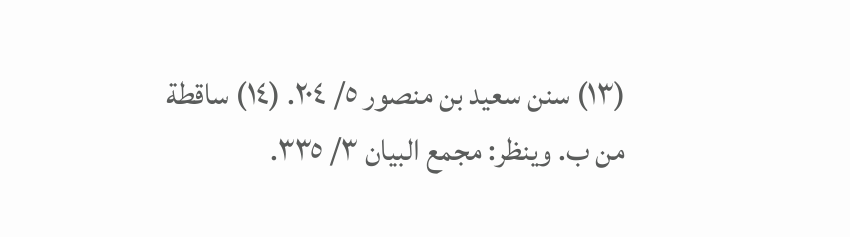(١٣) سنن سعيد بن منصور ٥/ ٢٠٤. (١٤) ساقطة من ب. وينظر: مجمع البيان ٣/ ٣٣٥.